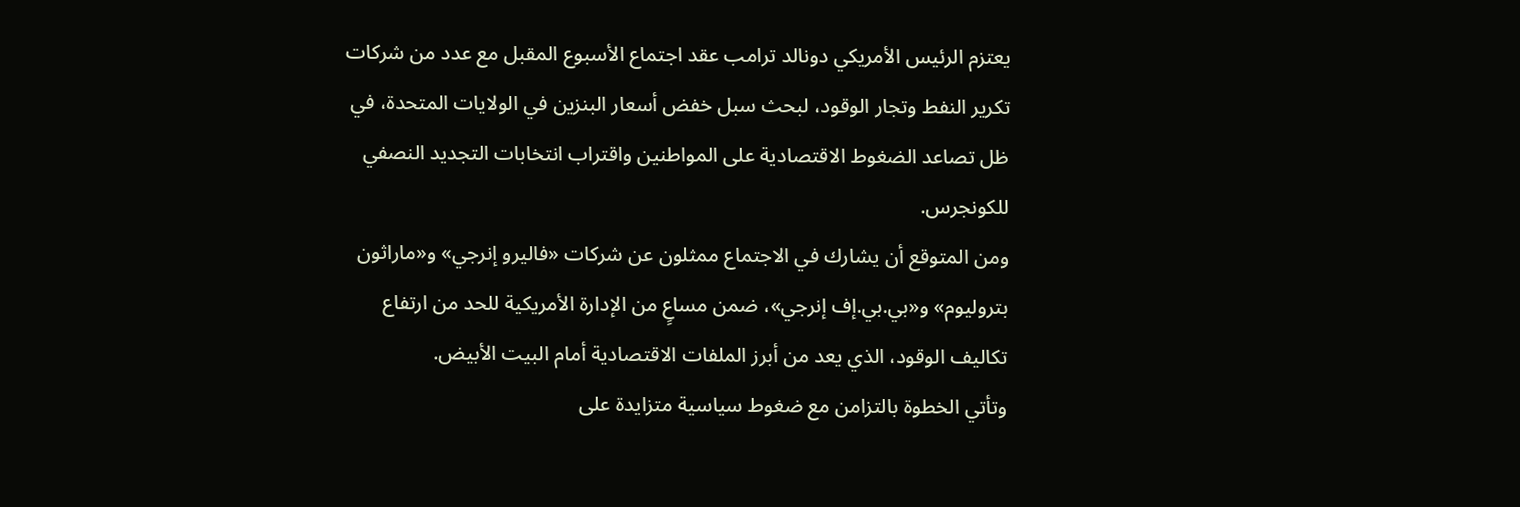يعتزم الرئيس الأمريكي دونالد ترامب عقد اجتماع الأسبوع المقبل مع عدد من شركات تكرير النفط وتجار الوقود، لبحث سبل خفض أسعار البنزين في الولايات المتحدة، في ظل تصاعد الضغوط الاقتصادية على المواطنين واقتراب انتخابات التجديد النصفي للكونجرس.
ومن المتوقع أن يشارك في الاجتماع ممثلون عن شركات «فاليرو إنرجي» و«ماراثون بتروليوم» و«بي.بي.إف إنرجي»، ضمن مساعٍ من الإدارة الأمريكية للحد من ارتفاع تكاليف الوقود، الذي يعد من أبرز الملفات الاقتصادية أمام البيت الأبيض.
وتأتي الخطوة بالتزامن مع ضغوط سياسية متزايدة على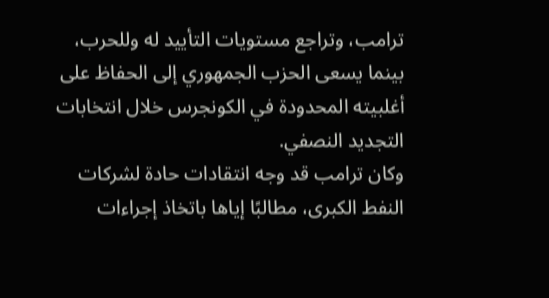ترامب، وتراجع مستويات التأييد له وللحرب، بينما يسعى الحزب الجمهوري إلى الحفاظ على أغلبيته المحدودة في الكونجرس خلال انتخابات التجديد النصفي.
وكان ترامب قد وجه انتقادات حادة لشركات النفط الكبرى، مطالبًا إياها باتخاذ إجراءات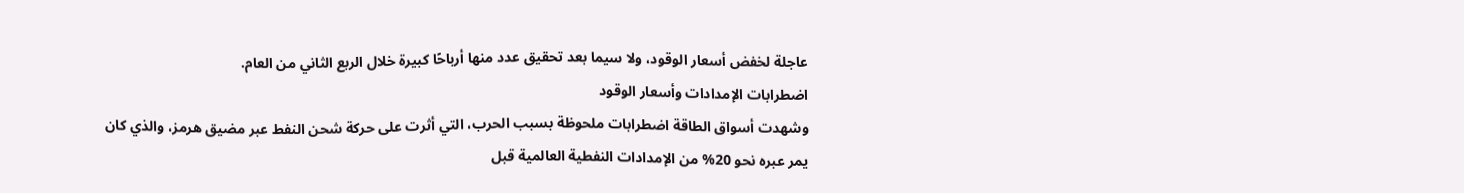عاجلة لخفض أسعار الوقود، ولا سيما بعد تحقيق عدد منها أرباحًا كبيرة خلال الربع الثاني من العام.
اضطرابات الإمدادات وأسعار الوقود
وشهدت أسواق الطاقة اضطرابات ملحوظة بسبب الحرب، التي أثرت على حركة شحن النفط عبر مضيق هرمز، والذي كان يمر عبره نحو 20% من الإمدادات النفطية العالمية قبل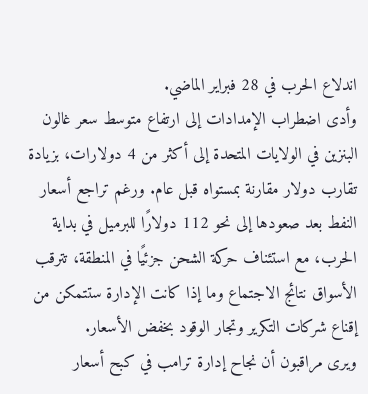اندلاع الحرب في 28 فبراير الماضي.
وأدى اضطراب الإمدادات إلى ارتفاع متوسط سعر غالون البنزين في الولايات المتحدة إلى أكثر من 4 دولارات، بزيادة تقارب دولار مقارنة بمستواه قبل عام. ورغم تراجع أسعار النفط بعد صعودها إلى نحو 112 دولارًا للبرميل في بداية الحرب، مع استئناف حركة الشحن جزئيًا في المنطقة، تترقب الأسواق نتائج الاجتماع وما إذا كانت الإدارة ستتمكن من إقناع شركات التكرير وتجار الوقود بخفض الأسعار.
ويرى مراقبون أن نجاح إدارة ترامب في كبح أسعار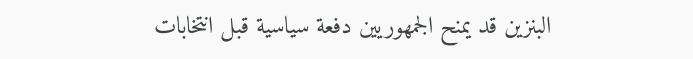البنزين قد يمنح الجمهوريين دفعة سياسية قبل انتخابات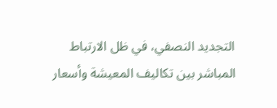التجديد النصفي، في ظل الارتباط المباشر بين تكاليف المعيشة وأسعار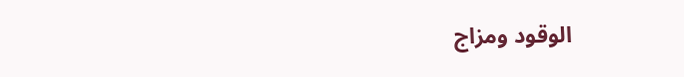الوقود ومزاج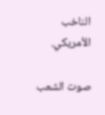الناخب الأمريكي.

صوت الشعب